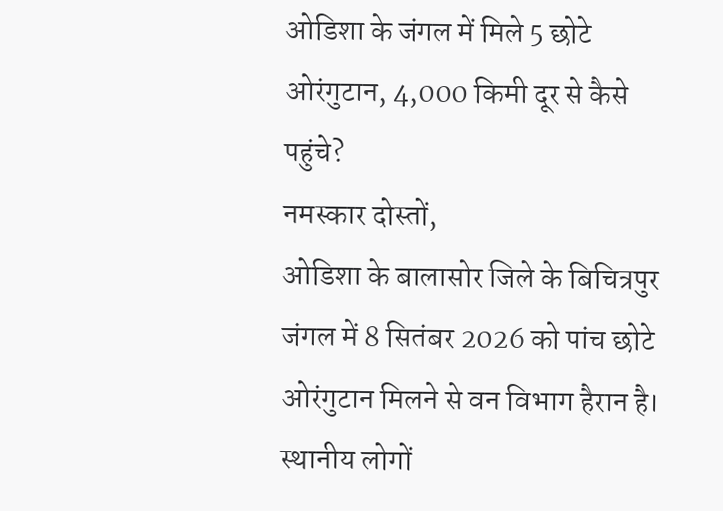ओडिशा के जंगल में मिले 5 छोटे ओरंगुटान, 4,000 किमी दूर से कैसे पहुंचे?
नमस्कार दोस्तों,
ओडिशा के बालासोर जिले के बिचित्रपुर जंगल में 8 सितंबर 2026 को पांच छोटे ओरंगुटान मिलने से वन विभाग हैरान है। स्थानीय लोगों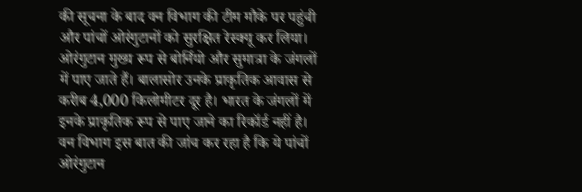की सूचना के बाद वन विभाग की टीम मौके पर पहुंची और पांचों ओरंगुटानों को सुरक्षित रेस्क्यू कर लिया।
ओरंगुटान मुख्य रूप से बोर्नियो और सुमात्रा के जंगलों में पाए जाते हैं। बालासोर उनके प्राकृतिक आवास से करीब 4,000 किलोमीटर दूर है। भारत के जंगलों में इनके प्राकृतिक रूप से पाए जाने का रिकॉर्ड नहीं है।
वन विभाग इस बात की जांच कर रहा है कि ये पांचों ओरंगुटान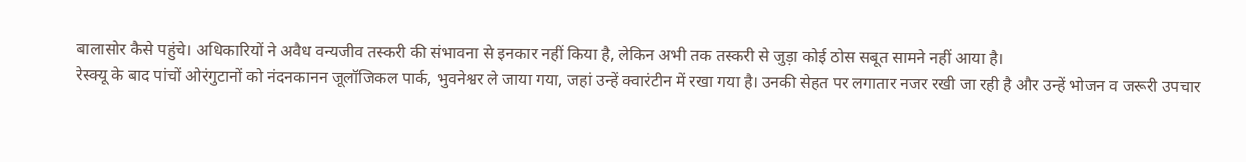बालासोर कैसे पहुंचे। अधिकारियों ने अवैध वन्यजीव तस्करी की संभावना से इनकार नहीं किया है, लेकिन अभी तक तस्करी से जुड़ा कोई ठोस सबूत सामने नहीं आया है।
रेस्क्यू के बाद पांचों ओरंगुटानों को नंदनकानन जूलॉजिकल पार्क, भुवनेश्वर ले जाया गया, जहां उन्हें क्वारंटीन में रखा गया है। उनकी सेहत पर लगातार नजर रखी जा रही है और उन्हें भोजन व जरूरी उपचार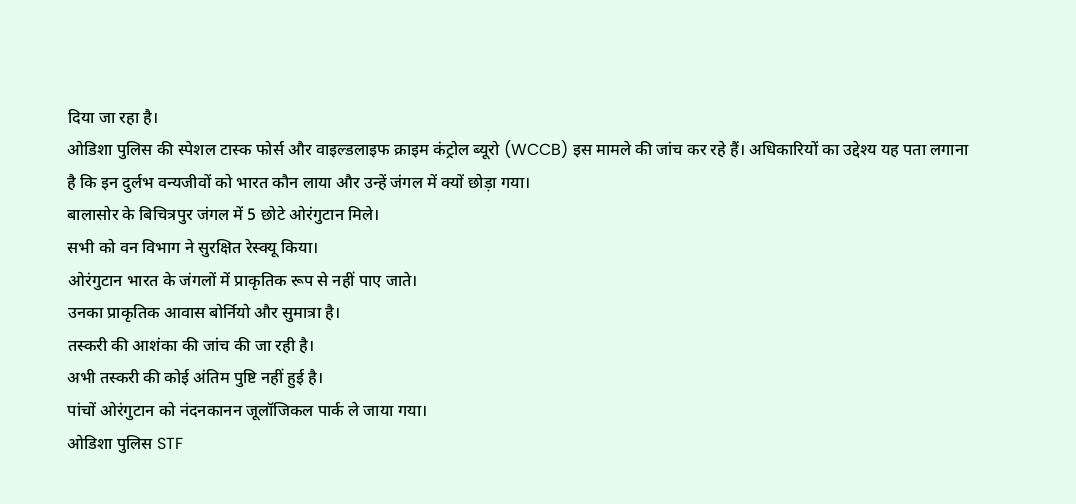दिया जा रहा है।
ओडिशा पुलिस की स्पेशल टास्क फोर्स और वाइल्डलाइफ क्राइम कंट्रोल ब्यूरो (WCCB) इस मामले की जांच कर रहे हैं। अधिकारियों का उद्देश्य यह पता लगाना है कि इन दुर्लभ वन्यजीवों को भारत कौन लाया और उन्हें जंगल में क्यों छोड़ा गया।
बालासोर के बिचित्रपुर जंगल में 5 छोटे ओरंगुटान मिले।
सभी को वन विभाग ने सुरक्षित रेस्क्यू किया।
ओरंगुटान भारत के जंगलों में प्राकृतिक रूप से नहीं पाए जाते।
उनका प्राकृतिक आवास बोर्नियो और सुमात्रा है।
तस्करी की आशंका की जांच की जा रही है।
अभी तस्करी की कोई अंतिम पुष्टि नहीं हुई है।
पांचों ओरंगुटान को नंदनकानन जूलॉजिकल पार्क ले जाया गया।
ओडिशा पुलिस STF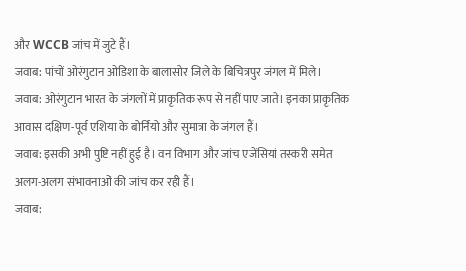और WCCB जांच में जुटे हैं।
जवाब: पांचों ओरंगुटान ओडिशा के बालासोर जिले के बिचित्रपुर जंगल में मिले।
जवाब: ओरंगुटान भारत के जंगलों में प्राकृतिक रूप से नहीं पाए जाते। इनका प्राकृतिक आवास दक्षिण-पूर्व एशिया के बोर्नियो और सुमात्रा के जंगल हैं।
जवाब: इसकी अभी पुष्टि नहीं हुई है। वन विभाग और जांच एजेंसियां तस्करी समेत अलग-अलग संभावनाओं की जांच कर रही हैं।
जवाब: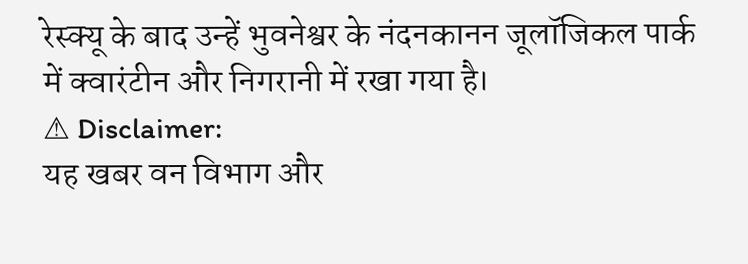रेस्क्यू के बाद उन्हें भुवनेश्वर के नंदनकानन जूलॉजिकल पार्क में क्वारंटीन और निगरानी में रखा गया है।
⚠ Disclaimer:
यह खबर वन विभाग और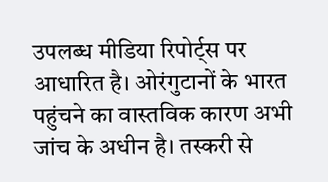उपलब्ध मीडिया रिपोर्ट्स पर आधारित है। ओरंगुटानों के भारत पहुंचने का वास्तविक कारण अभी जांच के अधीन है। तस्करी से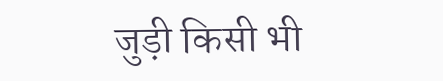जुड़ी किसी भी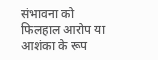संभावना को फिलहाल आरोप या आशंका के रूप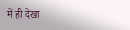में ही देखा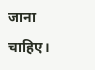जाना चाहिए।